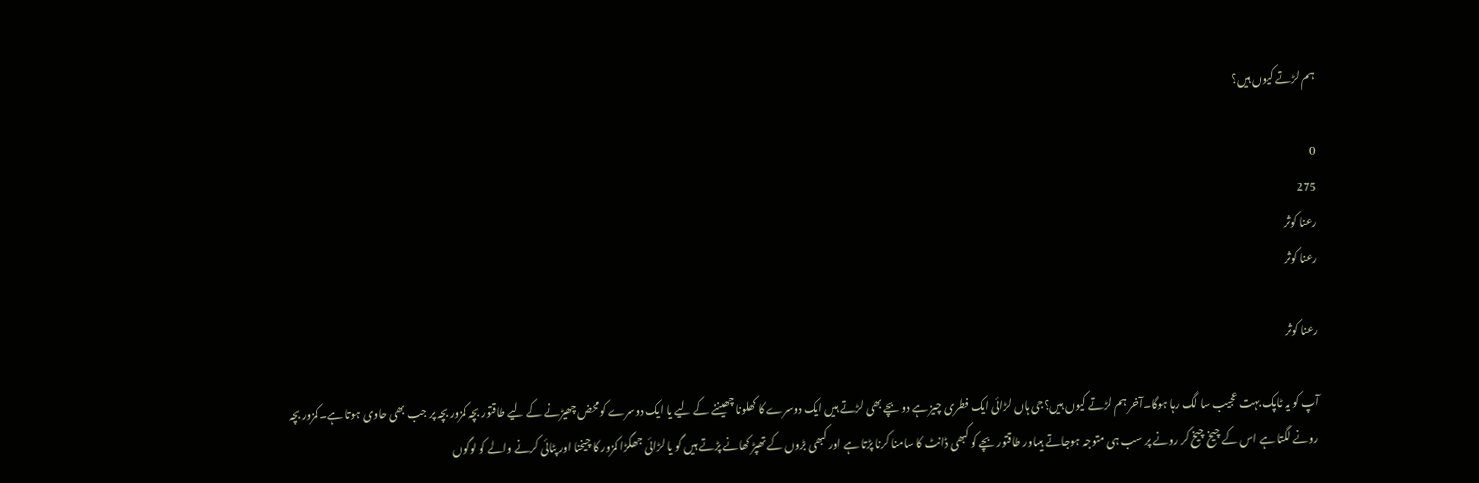ہم لڑتے کیوں ہیں؟

0
275
رعنا کوثر
رعنا کوثر

رعنا کوثر

آپ کو یہ ٹاپک بہت عجیب سا لگ رہا ہوگا۔آخر ہم لڑتے کیوں ہیں؟جی ہاں لڑائی ایک فطری چیز ہے دو بچے بھی لڑتے ہیں ایک دوسرے کا کھلونا چھیننے کے لیے یا ایک دوسرے کومحض چھیڑنے کے لیے طاقتور بچہ کمزور بچہ پر جب بھی حاوی ہوتا ہے۔کمزور بچہ رونے لگتا ہے اس کے چیخ چیخ کر رونے پر سب ہی متوجہ ہوجاتے ہیںاور طاقتور بچے کو کبھی ڈانٹ کا سامنا کرنا پڑتا ہے اور کبھی بڑوں کے تھپڑ کھانے پڑتے ہیں گو یا لڑائی جھگڑا کمزور کا چیخنا اور پٹائی کرنے والے کو لوگوں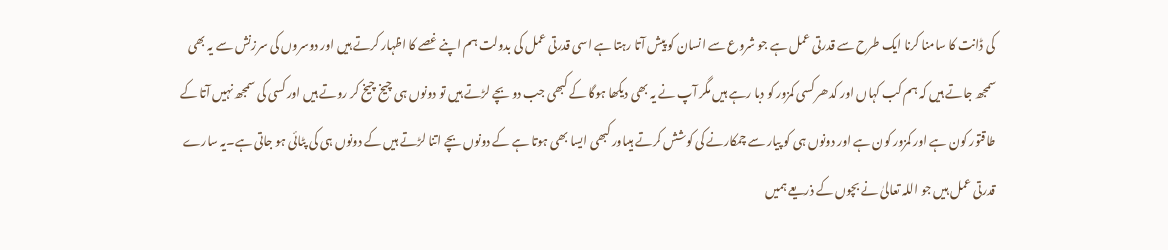کی ڈانت کا سامنا کرنا ایک طرح سے قدرتی عمل ہے جو شروع سے انسان کو پیش آتا رہتا ہے اسی قدرتی عمل کی بدولت ہم اپنے غصے کا اظہار کرتے ہیں اور دوسروں کی سرزنش سے یہ بھی سمجھ جاتے ہیں کہ ہم کب کہاں اور کدھر کسی کمزور کو دبا رہے ہیں مگر آپ نے یہ بھی دیکھا ہوگا کے کبھی جب دو بچے لڑتے ہیں تو دونوں ہی چیخ چیخ کر روتے ہیں اور کسی کی سمجھ نہیں آتا کے طاقتور کون ہے اور کمزور کون ہے اور دونوں ہی کو پیار سے چمکارنے کی کوشش کرتے ہیںاور کبھی ایسا بھی ہوتا ہے کے دونوں بچے اتنا لڑتے ہیں کے دونوں ہی کی پٹائی ہو جاتی ہے۔یہ سارے قدرتی عمل ہیں جو اللہ تعالیٰ نے بچوں کے ذریعے ہمیں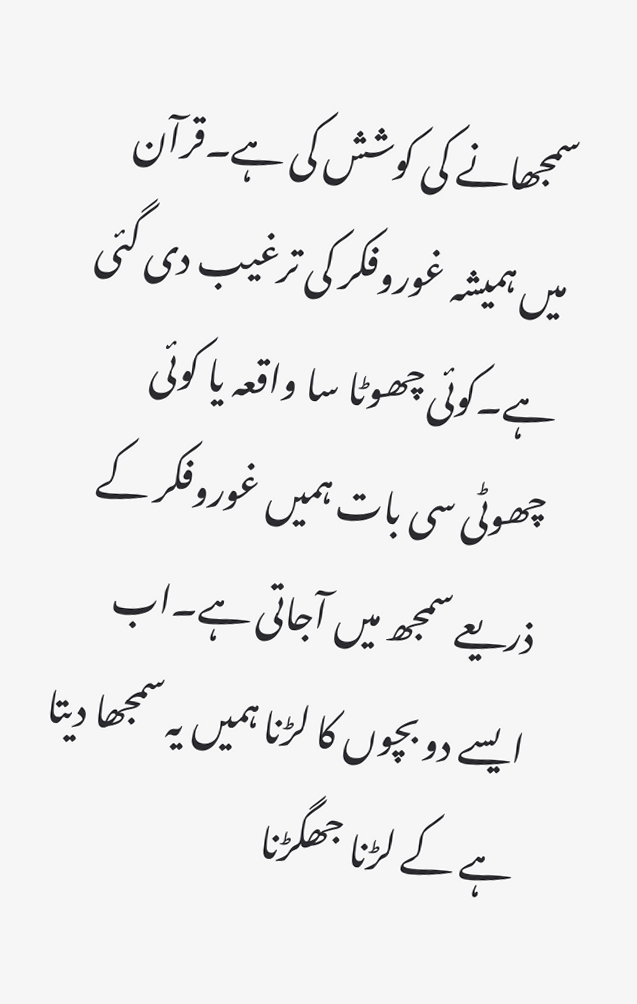سمجھانے کی کوشش کی ہے۔قرآن میں ہمیشہ غوروفکر کی ترغیب دی گئی ہے۔کوئی چھوٹا سا واقعہ یا کوئی چھوٹی سی بات ہمیں غوروفکر کے ذریعے سمجھ میں آجاتی ہے۔اب ایسے دو بچوں کا لڑنا ہمیں یہ سمجھا دیتا ہے کے لڑنا جھگڑنا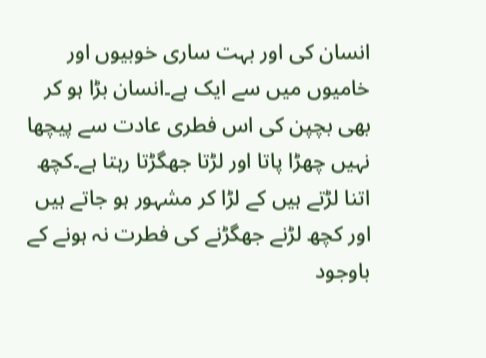انسان کی اور بہت ساری خوبیوں اور خامیوں میں سے ایک ہے۔انسان بڑا ہو کر بھی بچپن کی اس فطری عادت سے پیچھا نہیں چھڑا پاتا اور لڑتا جھگڑتا رہتا ہے۔کچھ اتنا لڑتے ہیں کے لڑا کر مشہور ہو جاتے ہیں اور کچھ لڑنے جھگڑنے کی فطرت نہ ہونے کے باوجود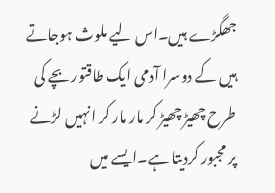جھگڑے ہیں۔اس لیے ملوث ہوجاتے ہیں کے دوسرا آدمی ایک طاقتور بچے کی طرح چھیڑ چھیڑ کر مار مار کر انہیں لڑنے پر مجبور کردیتا ہے۔ایسے میں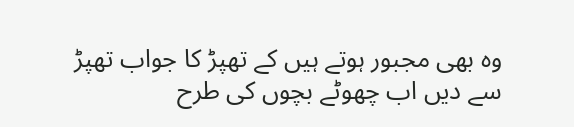وہ بھی مجبور ہوتے ہیں کے تھپڑ کا جواب تھپڑ سے دیں اب چھوٹے بچوں کی طرح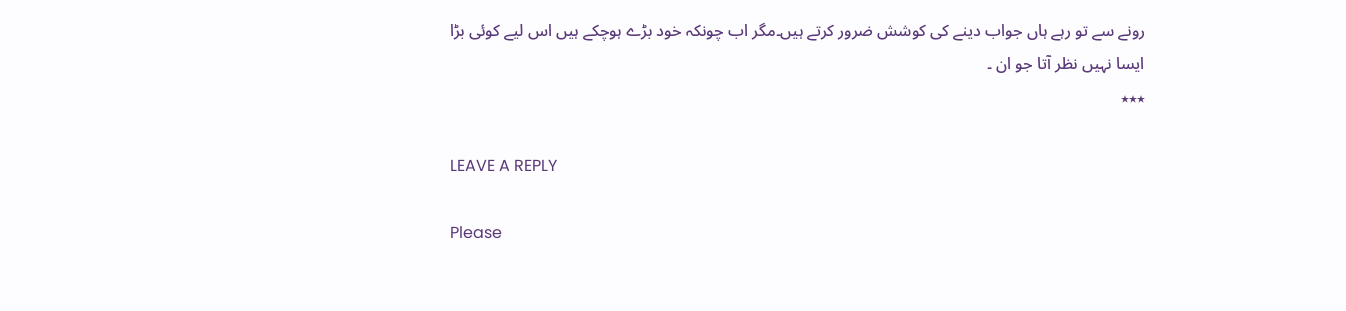رونے سے تو رہے ہاں جواب دینے کی کوشش ضرور کرتے ہیں۔مگر اب چونکہ خود بڑے ہوچکے ہیں اس لیے کوئی بڑا ایسا نہیں نظر آتا جو ان ۔
٭٭٭

LEAVE A REPLY

Please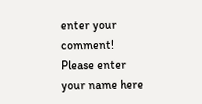enter your comment!
Please enter your name here